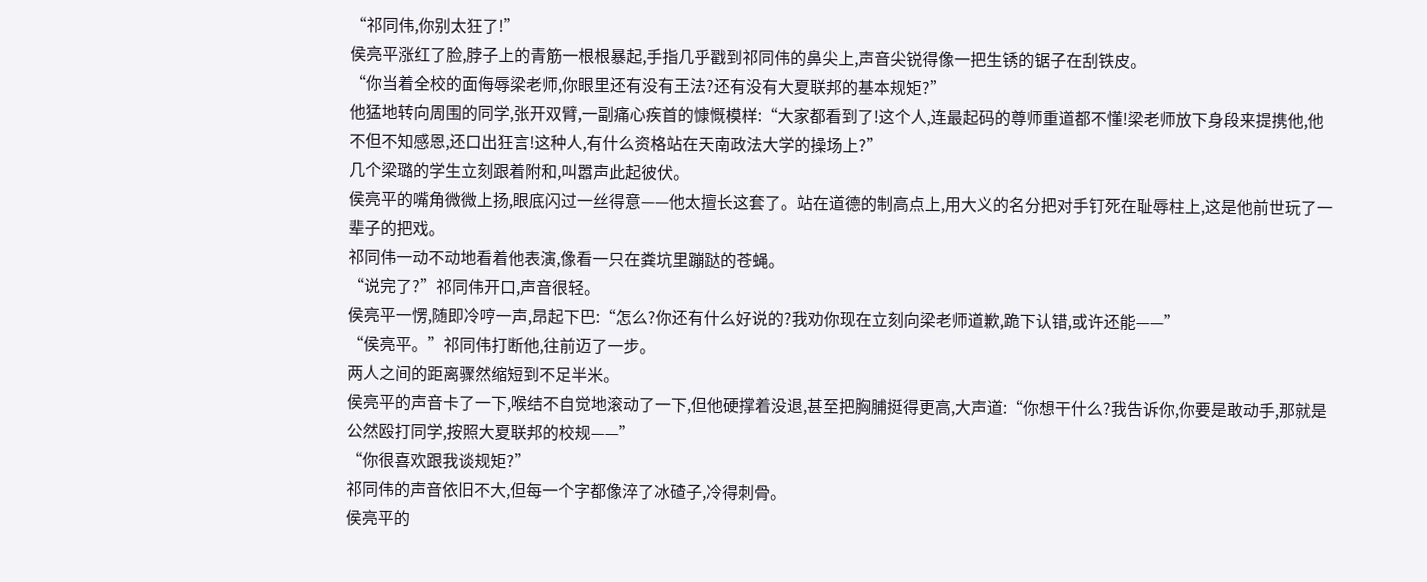“祁同伟,你别太狂了!”
侯亮平涨红了脸,脖子上的青筋一根根暴起,手指几乎戳到祁同伟的鼻尖上,声音尖锐得像一把生锈的锯子在刮铁皮。
“你当着全校的面侮辱梁老师,你眼里还有没有王法?还有没有大夏联邦的基本规矩?”
他猛地转向周围的同学,张开双臂,一副痛心疾首的慷慨模样:“大家都看到了!这个人,连最起码的尊师重道都不懂!梁老师放下身段来提携他,他不但不知感恩,还口出狂言!这种人,有什么资格站在天南政法大学的操场上?”
几个梁璐的学生立刻跟着附和,叫嚣声此起彼伏。
侯亮平的嘴角微微上扬,眼底闪过一丝得意——他太擅长这套了。站在道德的制高点上,用大义的名分把对手钉死在耻辱柱上,这是他前世玩了一辈子的把戏。
祁同伟一动不动地看着他表演,像看一只在粪坑里蹦跶的苍蝇。
“说完了?”祁同伟开口,声音很轻。
侯亮平一愣,随即冷哼一声,昂起下巴:“怎么?你还有什么好说的?我劝你现在立刻向梁老师道歉,跪下认错,或许还能——”
“侯亮平。”祁同伟打断他,往前迈了一步。
两人之间的距离骤然缩短到不足半米。
侯亮平的声音卡了一下,喉结不自觉地滚动了一下,但他硬撑着没退,甚至把胸脯挺得更高,大声道:“你想干什么?我告诉你,你要是敢动手,那就是公然殴打同学,按照大夏联邦的校规——”
“你很喜欢跟我谈规矩?”
祁同伟的声音依旧不大,但每一个字都像淬了冰碴子,冷得刺骨。
侯亮平的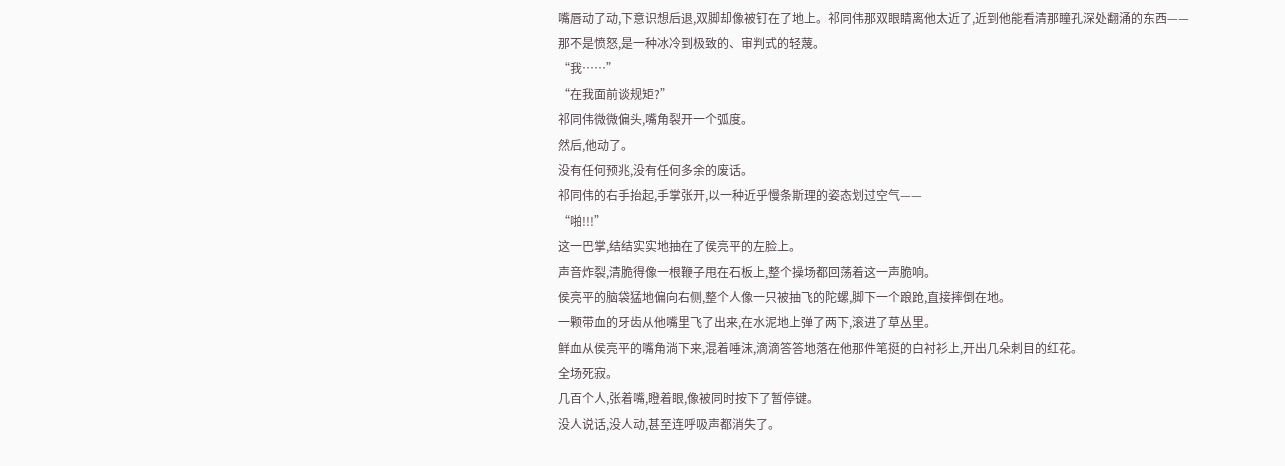嘴唇动了动,下意识想后退,双脚却像被钉在了地上。祁同伟那双眼睛离他太近了,近到他能看清那瞳孔深处翻涌的东西——那不是愤怒,是一种冰冷到极致的、审判式的轻蔑。
“我……”
“在我面前谈规矩?”
祁同伟微微偏头,嘴角裂开一个弧度。
然后,他动了。
没有任何预兆,没有任何多余的废话。
祁同伟的右手抬起,手掌张开,以一种近乎慢条斯理的姿态划过空气——
“啪!!!”
这一巴掌,结结实实地抽在了侯亮平的左脸上。
声音炸裂,清脆得像一根鞭子甩在石板上,整个操场都回荡着这一声脆响。
侯亮平的脑袋猛地偏向右侧,整个人像一只被抽飞的陀螺,脚下一个踉跄,直接摔倒在地。
一颗带血的牙齿从他嘴里飞了出来,在水泥地上弹了两下,滚进了草丛里。
鲜血从侯亮平的嘴角淌下来,混着唾沫,滴滴答答地落在他那件笔挺的白衬衫上,开出几朵刺目的红花。
全场死寂。
几百个人,张着嘴,瞪着眼,像被同时按下了暂停键。
没人说话,没人动,甚至连呼吸声都消失了。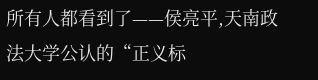所有人都看到了——侯亮平,天南政法大学公认的“正义标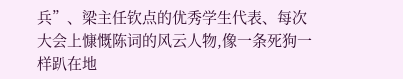兵”、梁主任钦点的优秀学生代表、每次大会上慷慨陈词的风云人物,像一条死狗一样趴在地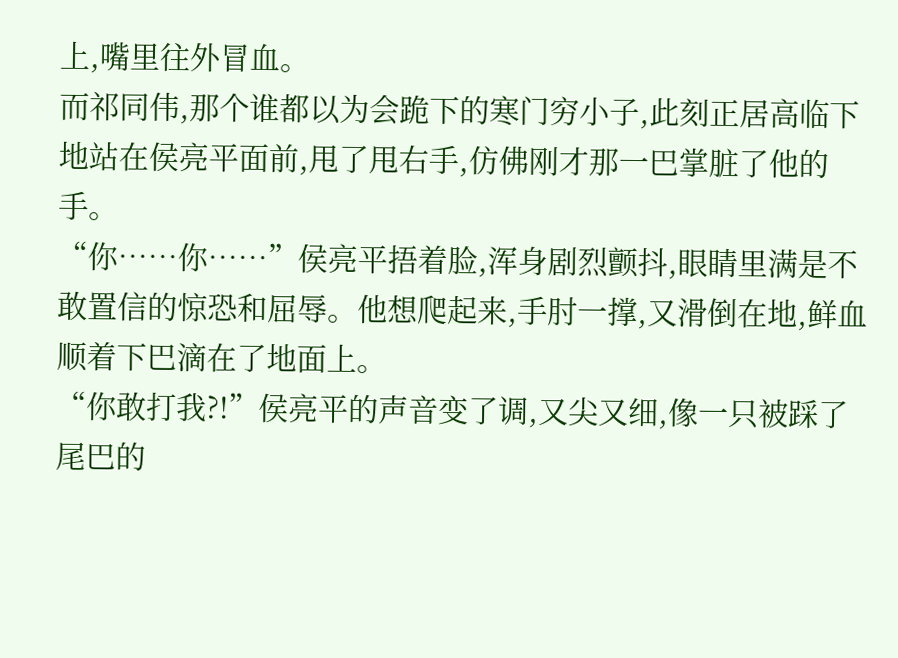上,嘴里往外冒血。
而祁同伟,那个谁都以为会跪下的寒门穷小子,此刻正居高临下地站在侯亮平面前,甩了甩右手,仿佛刚才那一巴掌脏了他的手。
“你……你……”侯亮平捂着脸,浑身剧烈颤抖,眼睛里满是不敢置信的惊恐和屈辱。他想爬起来,手肘一撑,又滑倒在地,鲜血顺着下巴滴在了地面上。
“你敢打我?!”侯亮平的声音变了调,又尖又细,像一只被踩了尾巴的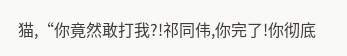猫,“你竟然敢打我?!祁同伟,你完了!你彻底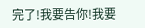完了!我要告你!我要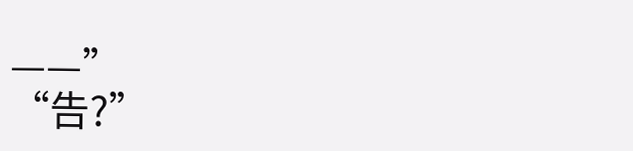——”
“告?”